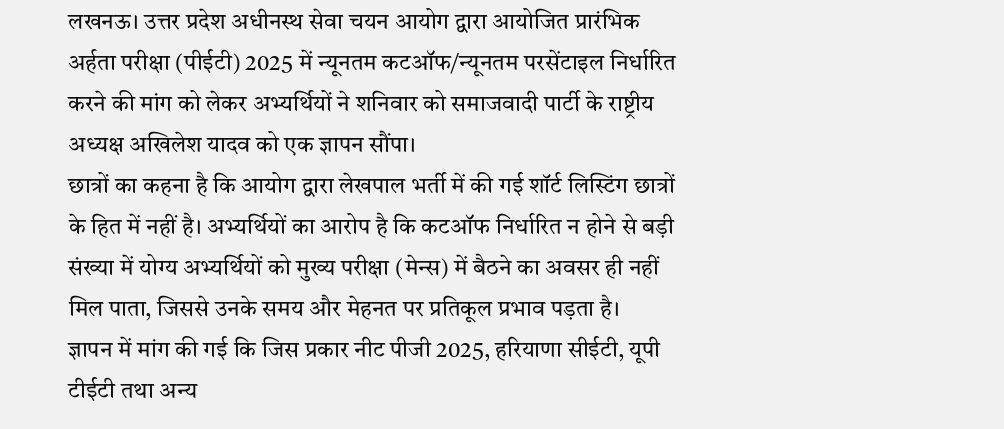लखनऊ। उत्तर प्रदेश अधीनस्थ सेवा चयन आयोग द्वारा आयोजित प्रारंभिक अर्हता परीक्षा (पीईटी) 2025 में न्यूनतम कटऑफ/न्यूनतम परसेंटाइल निर्धारित करने की मांग को लेकर अभ्यर्थियों ने शनिवार को समाजवादी पार्टी के राष्ट्रीय अध्यक्ष अखिलेश यादव को एक ज्ञापन सौंपा।
छात्रों का कहना है कि आयोग द्वारा लेखपाल भर्ती में की गई शॉर्ट लिस्टिंग छात्रों के हित में नहीं है। अभ्यर्थियों का आरोप है कि कटऑफ निर्धारित न होने से बड़ी संख्या में योग्य अभ्यर्थियों को मुख्य परीक्षा (मेन्स) में बैठने का अवसर ही नहीं मिल पाता, जिससे उनके समय और मेहनत पर प्रतिकूल प्रभाव पड़ता है।
ज्ञापन में मांग की गई कि जिस प्रकार नीट पीजी 2025, हरियाणा सीईटी, यूपी टीईटी तथा अन्य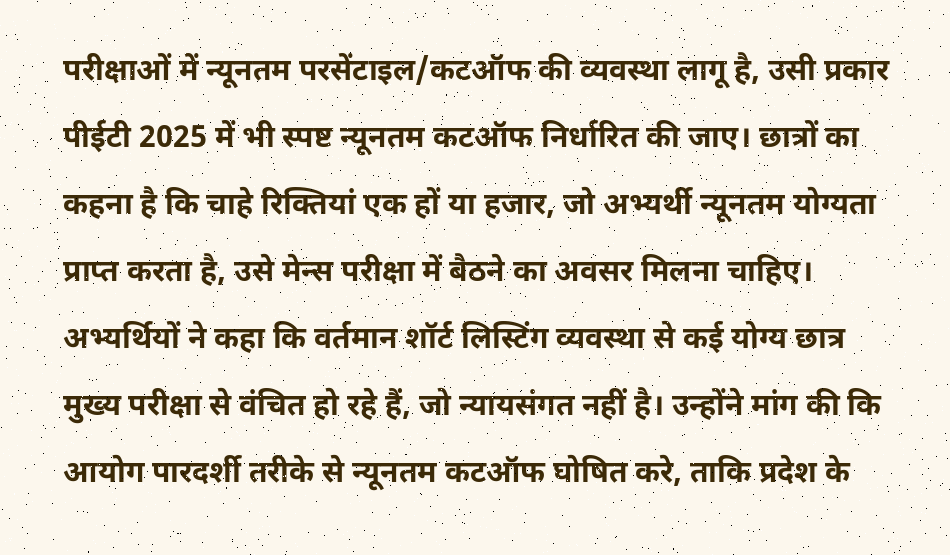परीक्षाओं में न्यूनतम परसेंटाइल/कटऑफ की व्यवस्था लागू है, उसी प्रकार पीईटी 2025 में भी स्पष्ट न्यूनतम कटऑफ निर्धारित की जाए। छात्रों का कहना है कि चाहे रिक्तियां एक हों या हजार, जो अभ्यर्थी न्यूनतम योग्यता प्राप्त करता है, उसे मेन्स परीक्षा में बैठने का अवसर मिलना चाहिए।
अभ्यर्थियों ने कहा कि वर्तमान शॉर्ट लिस्टिंग व्यवस्था से कई योग्य छात्र मुख्य परीक्षा से वंचित हो रहे हैं, जो न्यायसंगत नहीं है। उन्होंने मांग की कि आयोग पारदर्शी तरीके से न्यूनतम कटऑफ घोषित करे, ताकि प्रदेश के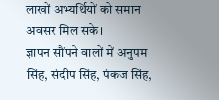लाखों अभ्यर्थियों को समान अवसर मिल सके।
ज्ञापन सौंपने वालों में अनुपम सिंह, संदीप सिंह, पंकज सिंह,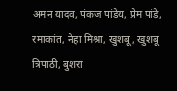अमन यादव, पंकज पांडेय, प्रेम पांडे, रमाकांत, नेहा मिश्रा, खुशबू, खुशबू त्रिपाठी, बुशरा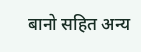बानो सहित अन्य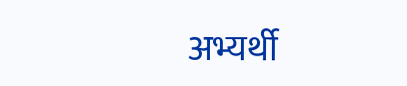अभ्यर्थी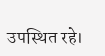उपस्थित रहे।